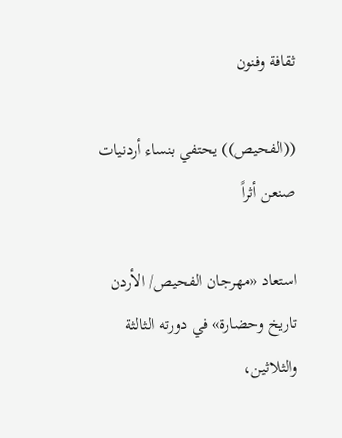ثقافة وفنون

((الفحيص)) يحتفي بنساء أردنيات صنعن أثراً

استعاد «مهرجان الفحيص/ الأردن تاريخ وحضارة» في دورته الثالثة والثلاثين،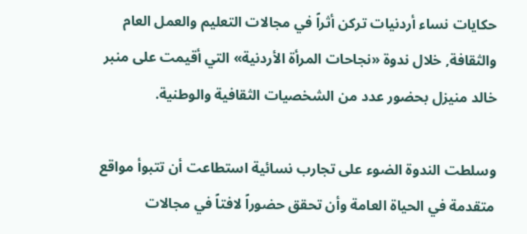حكايات نساء أردنيات تركن أثراً في مجالات التعليم والعمل العام والثقافة, خلال ندوة «نجاحات المرأة الأردنية» التي أقيمت على منبر خالد منيزل بحضور عدد من الشخصيات الثقافية والوطنية.

وسلطت الندوة الضوء على تجارب نسائية استطاعت أن تتبوأ مواقع متقدمة في الحياة العامة وأن تحقق حضوراً لافتاً في مجالات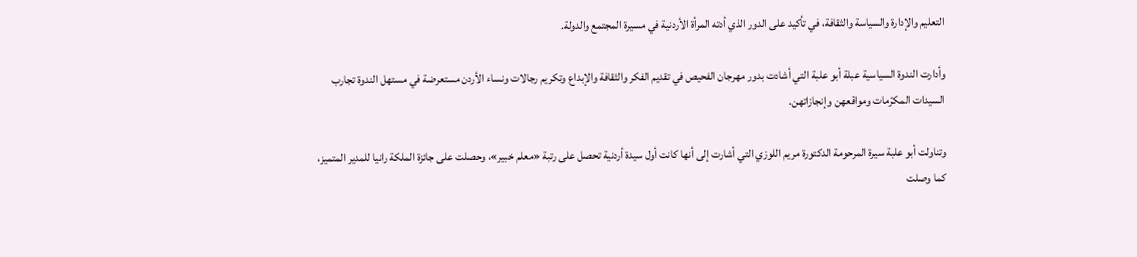التعليم والإدارة والسياسة والثقافة، في تأكيد على الدور الذي أدته المرأة الأردنية في مسيرة المجتمع والدولة.

وأدارت الندوة السياسية عبلة أبو علبة التي أشادت بدور مهرجان الفحيص في تقديم الفكر والثقافة والإبداع وتكريم رجالات ونساء الأردن مستعرضة في مستهل الندوة تجارب السيدات المكرّمات ومواقعهن وإنجازاتهن.

وتناولت أبو علبة سيرة المرحومة الدكتورة مريم اللوزي التي أشارت إلى أنها كانت أول سيدة أردنية تحصل على رتبة «معلم خبير»، وحصلت على جائزة الملكة رانيا للمدير المتميز، كما وصلت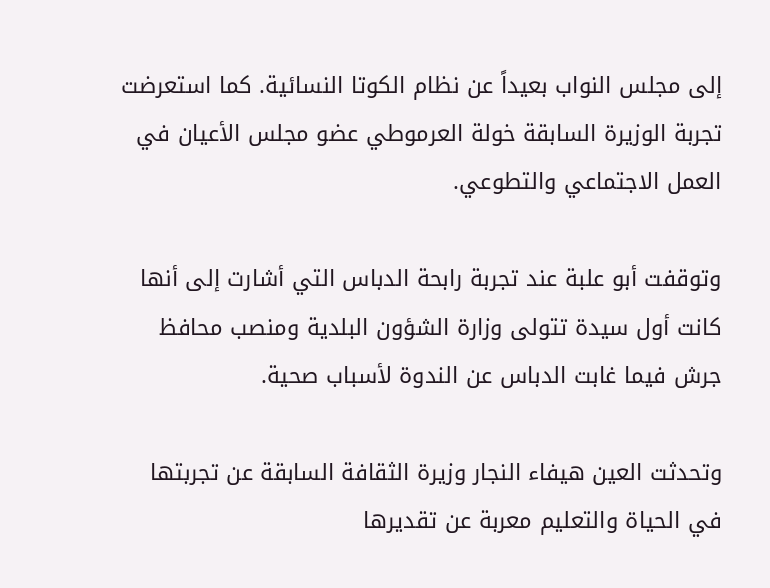إلى مجلس النواب بعيداً عن نظام الكوتا النسائية. كما استعرضت تجربة الوزيرة السابقة خولة العرموطي عضو مجلس الأعيان في العمل الاجتماعي والتطوعي.

وتوقفت أبو علبة عند تجربة رابحة الدباس التي أشارت إلى أنها كانت أول سيدة تتولى وزارة الشؤون البلدية ومنصب محافظ جرش فيما غابت الدباس عن الندوة لأسباب صحية.

وتحدثت العين هيفاء النجار وزيرة الثقافة السابقة عن تجربتها في الحياة والتعليم معربة عن تقديرها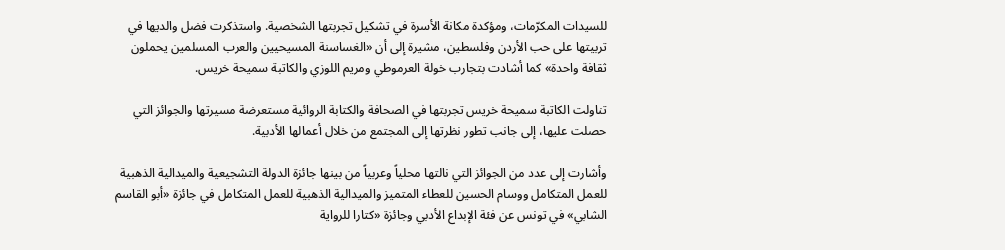للسيدات المكرّمات، ومؤكدة مكانة الأسرة في تشكيل تجربتها الشخصية. واستذكرت فضل والديها في تربيتها على حب الأردن وفلسطين، مشيرة إلى أن «الغساسنة المسيحيين والعرب المسلمين يحملون ثقافة واحدة» كما أشادت بتجارب خولة العرموطي ومريم اللوزي والكاتبة سميحة خريس.

تناولت الكاتبة سميحة خريس تجربتها في الصحافة والكتابة الروائية مستعرضة مسيرتها والجوائز التي حصلت عليها، إلى جانب تطور نظرتها إلى المجتمع من خلال أعمالها الأدبية.

وأشارت إلى عدد من الجوائز التي نالتها محلياً وعربياً من بينها جائزة الدولة التشجيعية والميدالية الذهبية للعمل المتكامل ووسام الحسين للعطاء المتميز والميدالية الذهبية للعمل المتكامل في جائزة «أبو القاسم الشابي» في تونس عن فئة الإبداع الأدبي وجائزة «كتارا للرواية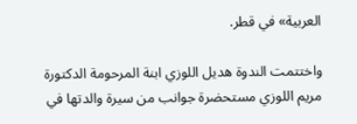العربية» في قطر.

واختتمت الندوة هديل اللوزي ابنة المرحومة الدكتورة مريم اللوزي مستحضرة جوانب من سيرة والدتها في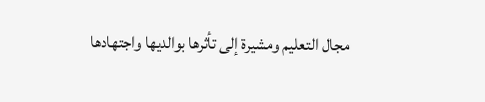مجال التعليم ومشيرة إلى تأثرها بوالديها واجتهادها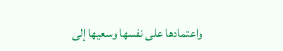واعتمادها على نفسها وسعيها إلى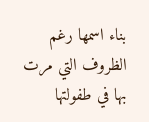بناء اسمها رغم الظروف التي مرت بها في طفولتها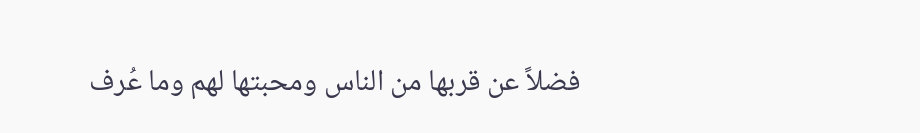فضلاً عن قربها من الناس ومحبتها لهم وما عُرف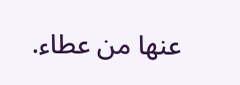عنها من عطاء.